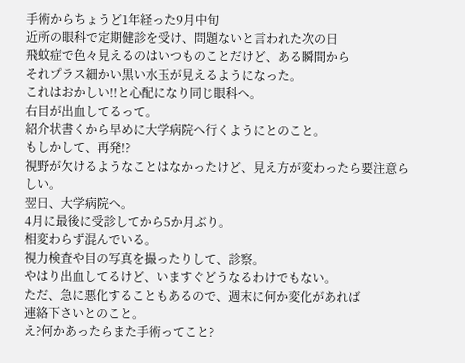手術からちょうど1年経った9月中旬
近所の眼科で定期健診を受け、問題ないと言われた次の日
飛蚊症で色々見えるのはいつものことだけど、ある瞬間から
それプラス細かい黒い水玉が見えるようになった。
これはおかしい!!と心配になり同じ眼科へ。
右目が出血してるって。
紹介状書くから早めに大学病院へ行くようにとのこと。
もしかして、再発!?
視野が欠けるようなことはなかったけど、見え方が変わったら要注意らしい。
翌日、大学病院へ。
4月に最後に受診してから5か月ぶり。
相変わらず混んでいる。
視力検査や目の写真を撮ったりして、診察。
やはり出血してるけど、いますぐどうなるわけでもない。
ただ、急に悪化することもあるので、週末に何か変化があれば
連絡下さいとのこと。
え?何かあったらまた手術ってこと?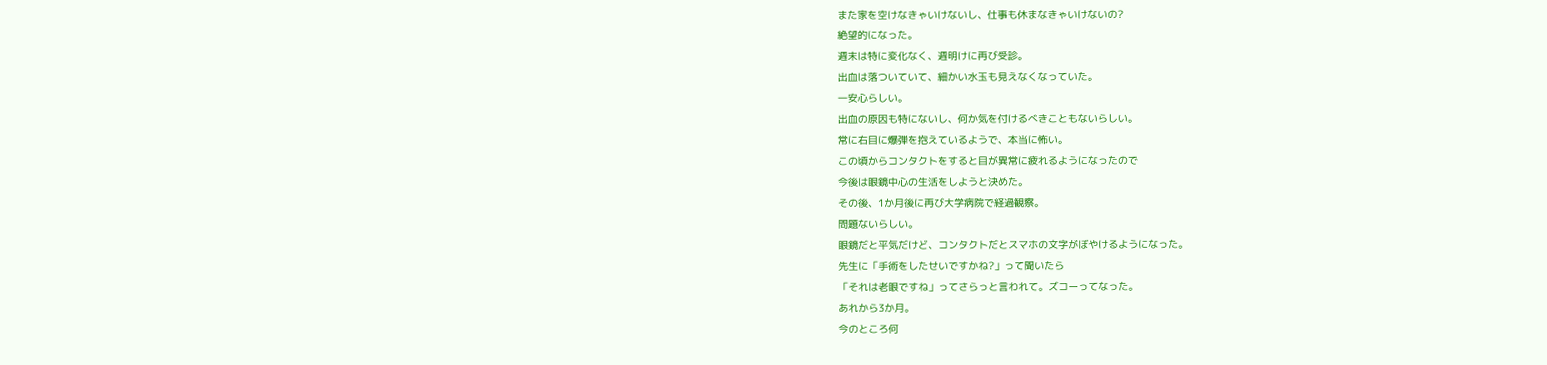また家を空けなきゃいけないし、仕事も休まなきゃいけないの?
絶望的になった。
週末は特に変化なく、週明けに再び受診。
出血は落ついていて、細かい水玉も見えなくなっていた。
一安心らしい。
出血の原因も特にないし、何か気を付けるべきこともないらしい。
常に右目に爆弾を抱えているようで、本当に怖い。
この頃からコンタクトをすると目が異常に疲れるようになったので
今後は眼鏡中心の生活をしようと決めた。
その後、1か月後に再び大学病院で経過観察。
問題ないらしい。
眼鏡だと平気だけど、コンタクトだとスマホの文字がぼやけるようになった。
先生に「手術をしたせいですかね?」って聞いたら
「それは老眼ですね」ってさらっと言われて。ズコーってなった。
あれから3か月。
今のところ何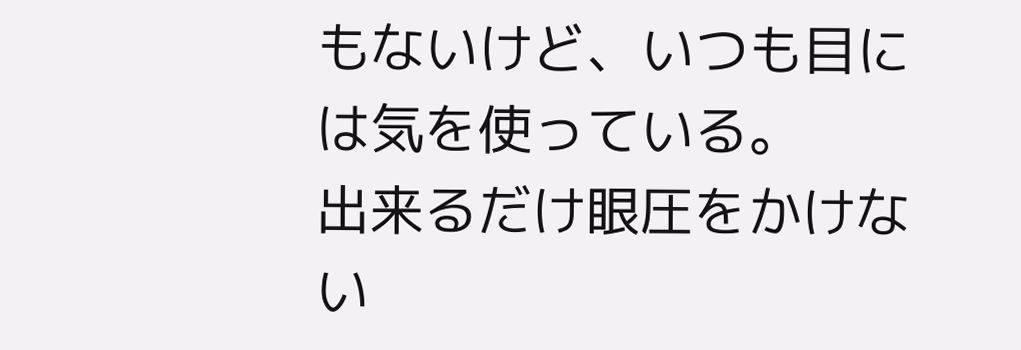もないけど、いつも目には気を使っている。
出来るだけ眼圧をかけない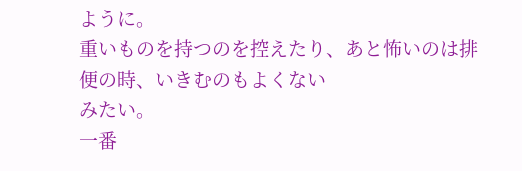ように。
重いものを持つのを控えたり、あと怖いのは排便の時、いきむのもよくない
みたい。
一番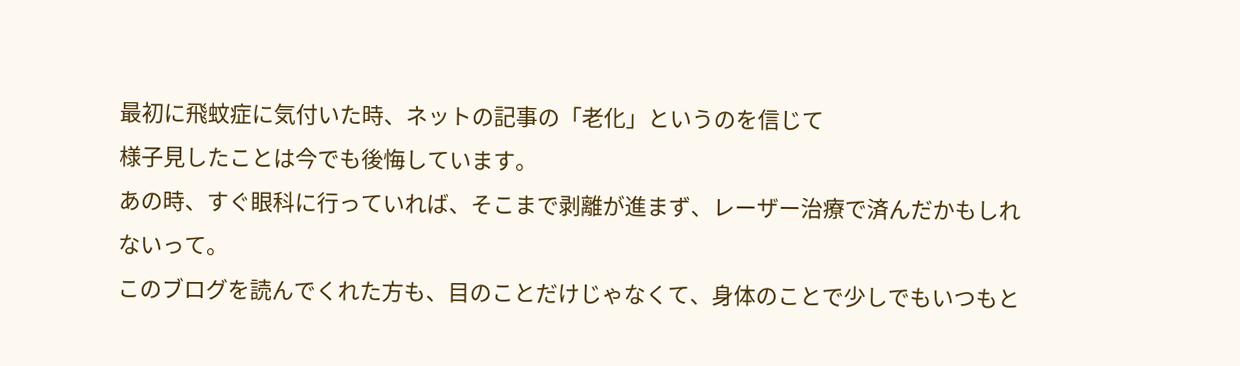最初に飛蚊症に気付いた時、ネットの記事の「老化」というのを信じて
様子見したことは今でも後悔しています。
あの時、すぐ眼科に行っていれば、そこまで剥離が進まず、レーザー治療で済んだかもしれないって。
このブログを読んでくれた方も、目のことだけじゃなくて、身体のことで少しでもいつもと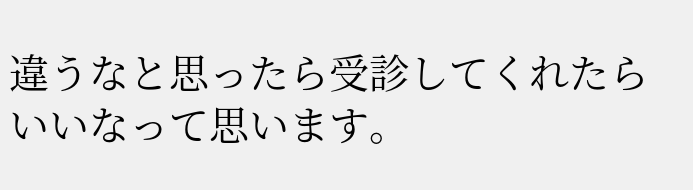違うなと思ったら受診してくれたらいいなって思います。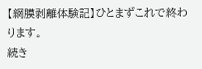【網膜剥離体験記】ひとまずこれで終わります。
続き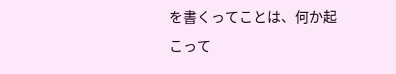を書くってことは、何か起こって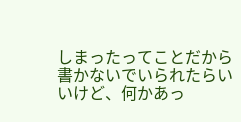しまったってことだから書かないでいられたらいいけど、何かあっ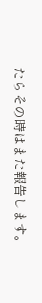たらその時はまた報告します。